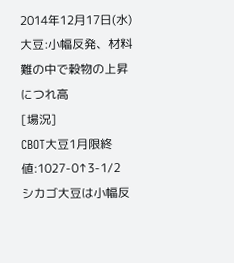2014年12月17日(水)
大豆:小幅反発、材料難の中で穀物の上昇につれ高
[場況]
CBOT大豆1月限終値:1027-0↑3-1/2
シカゴ大豆は小幅反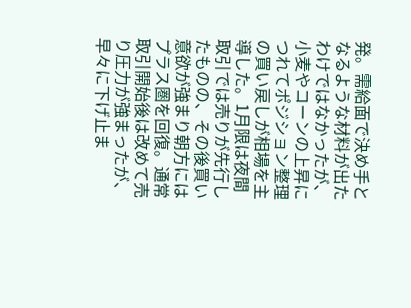発。需給面で決め手となるような材料が出たわけではなかったが、小麦やコーンの上昇につれてポジション整理の買い戻しが相場を主導した。1月限は夜間取引では売りが先行したものの、その後買い意欲が強まり朝方にはプラス圏を回復。通常取引開始後は改めて売り圧力が強まったが、早々に下げ止ま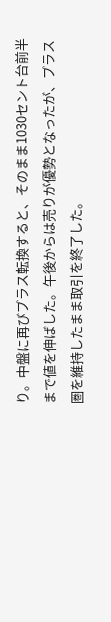り。中盤に再びプラス転換すると、そのまま1030セント台前半まで値を伸ばした。午後からは売りが優勢となったが、プラス圏を維持したまま取引を終了した。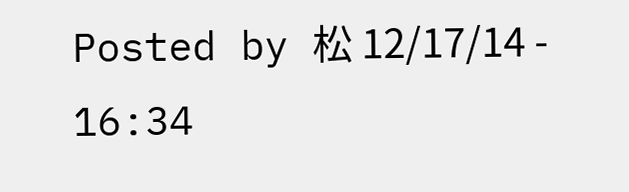Posted by 松 12/17/14 - 16:34